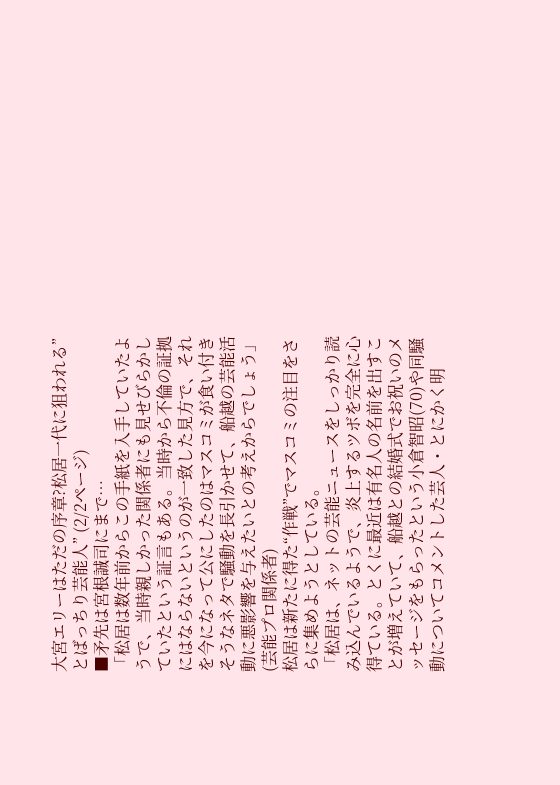大宮エリーはただの序章?松居一代に狙われる”とばっちり芸能人” (2/2ページ)
■矛先は宮根誠司にまで…
「松居は数年前からこの手紙を入手していたようで、当時親しかった関係者にも見せびらかしていたという証言もある。当時から不倫の証拠にはならないというのが一致した見方で、それを今になって公にしたのはマスコミが食い付きそうなネタで騒動を長引かせて、船越の芸能活動に悪影響を与えたいとの考えからでしょう」(芸能プロ関係者)
松居は新たに得た“作戦”でマスコミの注目をさらに集めようとしている。
「松居は、ネットの芸能ニュースをしっかり読み込んでいるようで、炎上するツボを完全に心得ている。とくに最近は有名人の名前を出すことが増えていて、船越との結婚式でお祝いのメッセージをもらったという小倉智昭(70)や同騒動についてコメントした芸人・とにかく明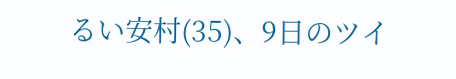るい安村(35)、9日のツイ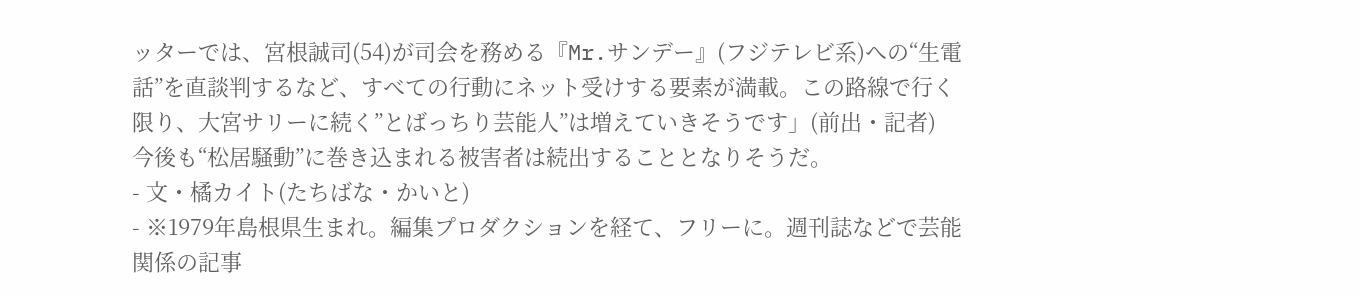ッターでは、宮根誠司(54)が司会を務める『Mr.サンデー』(フジテレビ系)への“生電話”を直談判するなど、すべての行動にネット受けする要素が満載。この路線で行く限り、大宮サリーに続く”とばっちり芸能人”は増えていきそうです」(前出・記者)
今後も“松居騒動”に巻き込まれる被害者は続出することとなりそうだ。
- 文・橘カイト(たちばな・かいと)
- ※1979年島根県生まれ。編集プロダクションを経て、フリーに。週刊誌などで芸能関係の記事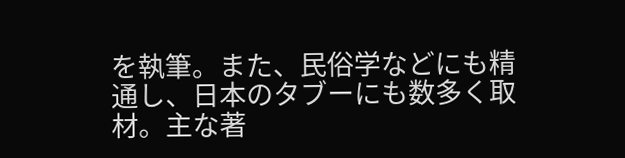を執筆。また、民俗学などにも精通し、日本のタブーにも数多く取材。主な著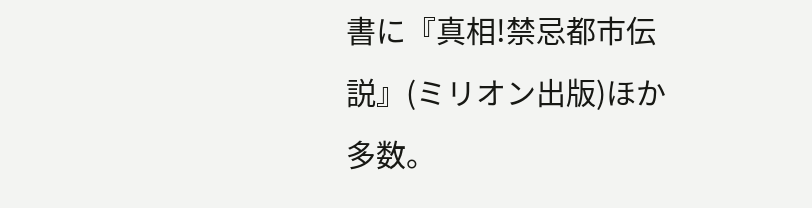書に『真相!禁忌都市伝説』(ミリオン出版)ほか多数。